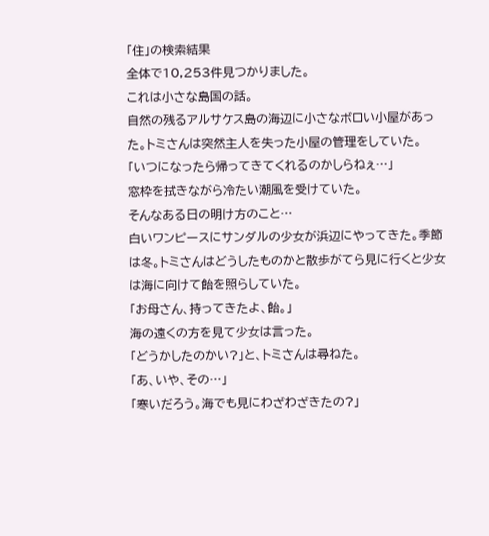「住」の検索結果
全体で10,253件見つかりました。
これは小さな島国の話。
自然の残るアルサケス島の海辺に小さなボロい小屋があった。トミさんは突然主人を失った小屋の管理をしていた。
「いつになったら帰ってきてくれるのかしらねぇ…」
窓枠を拭きながら冷たい潮風を受けていた。
そんなある日の明け方のこと…
白いワンピースにサンダルの少女が浜辺にやってきた。季節は冬。トミさんはどうしたものかと散歩がてら見に行くと少女は海に向けて飴を照らしていた。
「お母さん、持ってきたよ、飴。」
海の遠くの方を見て少女は言った。
「どうかしたのかい?」と、トミさんは尋ねた。
「あ、いや、その…」
「寒いだろう。海でも見にわざわざきたの?」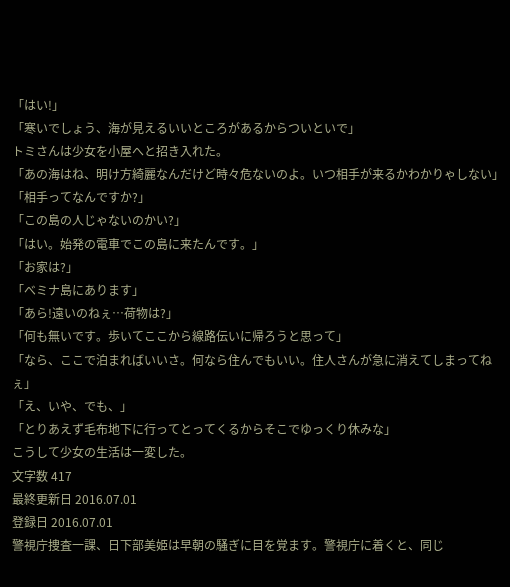「はい!」
「寒いでしょう、海が見えるいいところがあるからついといで」
トミさんは少女を小屋へと招き入れた。
「あの海はね、明け方綺麗なんだけど時々危ないのよ。いつ相手が来るかわかりゃしない」
「相手ってなんですか?」
「この島の人じゃないのかい?」
「はい。始発の電車でこの島に来たんです。」
「お家は?」
「べミナ島にあります」
「あら!遠いのねぇ…荷物は?」
「何も無いです。歩いてここから線路伝いに帰ろうと思って」
「なら、ここで泊まればいいさ。何なら住んでもいい。住人さんが急に消えてしまってねぇ」
「え、いや、でも、」
「とりあえず毛布地下に行ってとってくるからそこでゆっくり休みな」
こうして少女の生活は一変した。
文字数 417
最終更新日 2016.07.01
登録日 2016.07.01
警視庁捜査一課、日下部美姫は早朝の騒ぎに目を覚ます。警視庁に着くと、同じ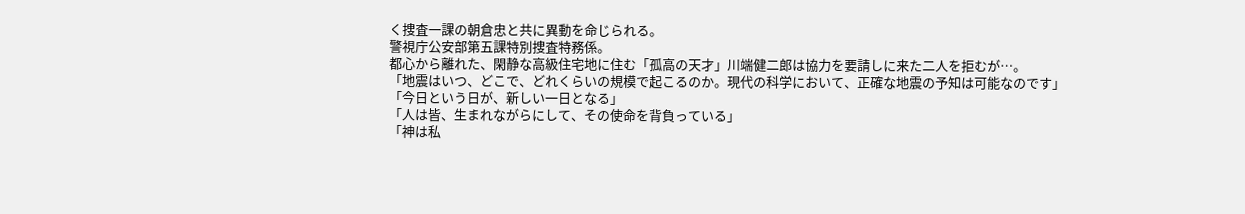く捜査一課の朝倉忠と共に異動を命じられる。
警視庁公安部第五課特別捜査特務係。
都心から離れた、閑静な高級住宅地に住む「孤高の天才」川端健二郎は協力を要請しに来た二人を拒むが…。
「地震はいつ、どこで、どれくらいの規模で起こるのか。現代の科学において、正確な地震の予知は可能なのです」
「今日という日が、新しい一日となる」
「人は皆、生まれながらにして、その使命を背負っている」
「神は私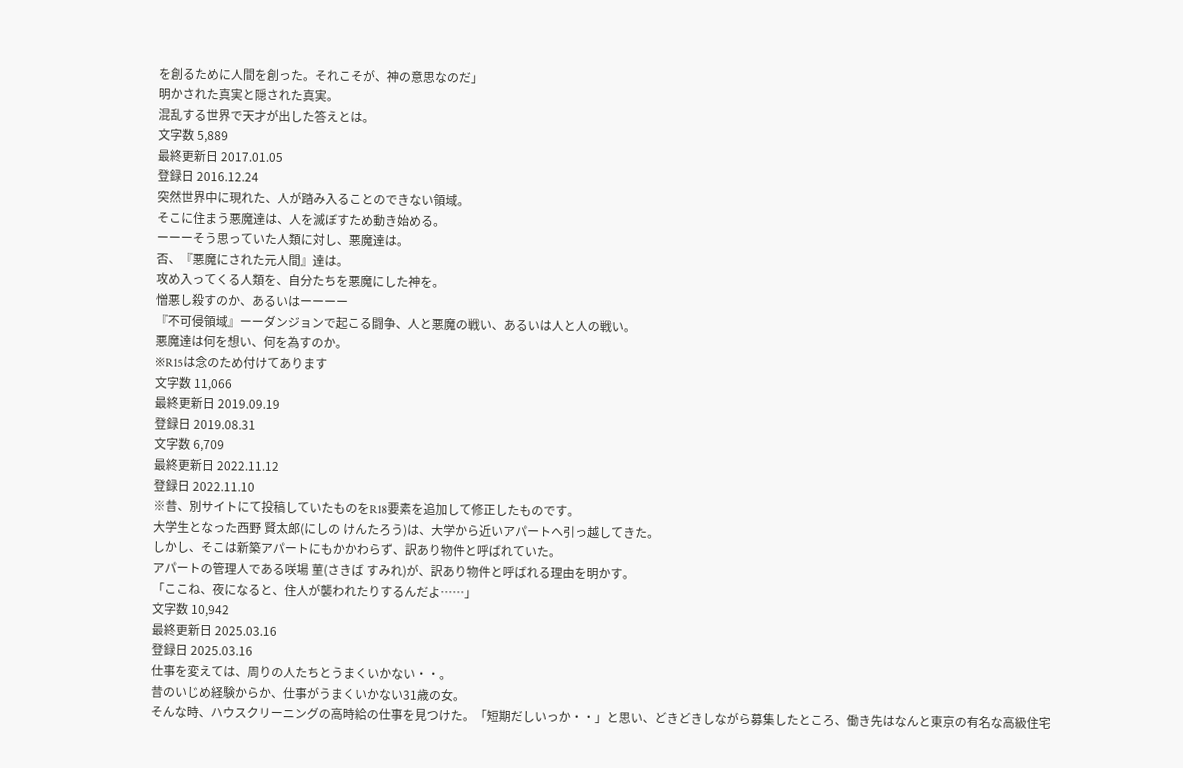を創るために人間を創った。それこそが、神の意思なのだ」
明かされた真実と隠された真実。
混乱する世界で天才が出した答えとは。
文字数 5,889
最終更新日 2017.01.05
登録日 2016.12.24
突然世界中に現れた、人が踏み入ることのできない領域。
そこに住まう悪魔達は、人を滅ぼすため動き始める。
ーーーそう思っていた人類に対し、悪魔達は。
否、『悪魔にされた元人間』達は。
攻め入ってくる人類を、自分たちを悪魔にした神を。
憎悪し殺すのか、あるいはーーーー
『不可侵領域』ーーダンジョンで起こる闘争、人と悪魔の戦い、あるいは人と人の戦い。
悪魔達は何を想い、何を為すのか。
※R15は念のため付けてあります
文字数 11,066
最終更新日 2019.09.19
登録日 2019.08.31
文字数 6,709
最終更新日 2022.11.12
登録日 2022.11.10
※昔、別サイトにて投稿していたものをR18要素を追加して修正したものです。
大学生となった西野 賢太郎(にしの けんたろう)は、大学から近いアパートへ引っ越してきた。
しかし、そこは新築アパートにもかかわらず、訳あり物件と呼ばれていた。
アパートの管理人である咲場 菫(さきば すみれ)が、訳あり物件と呼ばれる理由を明かす。
「ここね、夜になると、住人が襲われたりするんだよ……」
文字数 10,942
最終更新日 2025.03.16
登録日 2025.03.16
仕事を変えては、周りの人たちとうまくいかない・・。
昔のいじめ経験からか、仕事がうまくいかない31歳の女。
そんな時、ハウスクリーニングの高時給の仕事を見つけた。「短期だしいっか・・」と思い、どきどきしながら募集したところ、働き先はなんと東京の有名な高級住宅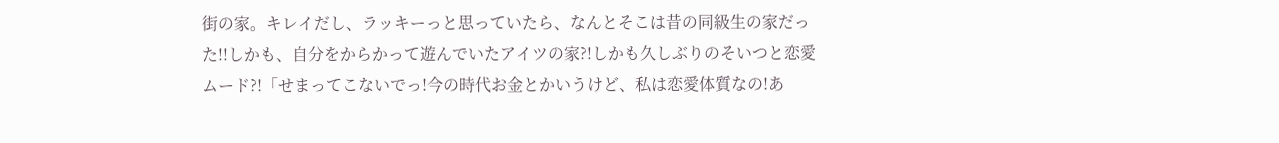街の家。キレイだし、ラッキーっと思っていたら、なんとそこは昔の同級生の家だった!!しかも、自分をからかって遊んでいたアイツの家?!しかも久しぶりのそいつと恋愛ムード?!「せまってこないでっ!今の時代お金とかいうけど、私は恋愛体質なの!あ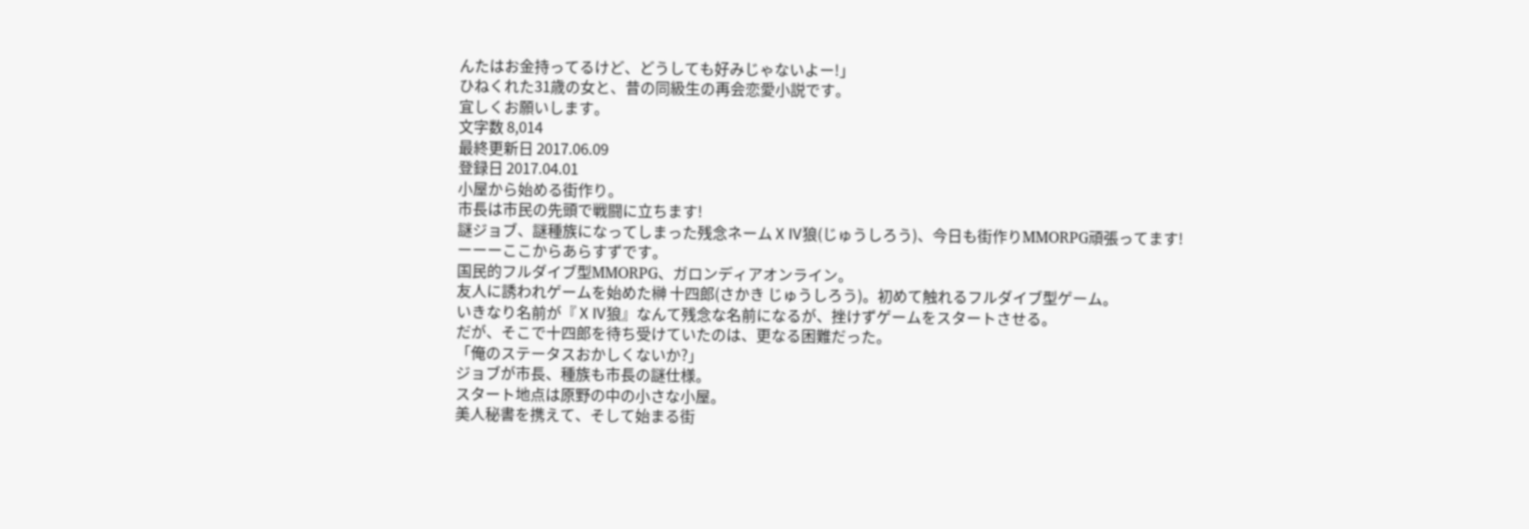んたはお金持ってるけど、どうしても好みじゃないよー!」
ひねくれた31歳の女と、昔の同級生の再会恋愛小説です。
宜しくお願いします。
文字数 8,014
最終更新日 2017.06.09
登録日 2017.04.01
小屋から始める街作り。
市長は市民の先頭で戦闘に立ちます!
謎ジョブ、謎種族になってしまった残念ネームⅩⅣ狼(じゅうしろう)、今日も街作りMMORPG頑張ってます!
ーーーここからあらすずです。
国民的フルダイブ型MMORPG、ガロンディアオンライン。
友人に誘われゲームを始めた榊 十四郎(さかき じゅうしろう)。初めて触れるフルダイブ型ゲーム。
いきなり名前が『ⅩⅣ狼』なんて残念な名前になるが、挫けずゲームをスタートさせる。
だが、そこで十四郎を待ち受けていたのは、更なる困難だった。
「俺のステータスおかしくないか?」
ジョブが市長、種族も市長の謎仕様。
スタート地点は原野の中の小さな小屋。
美人秘書を携えて、そして始まる街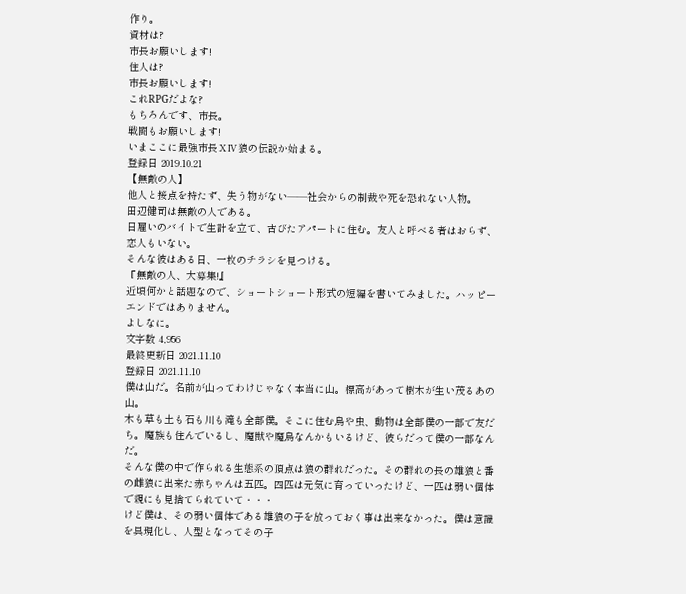作り。
資材は?
市長お願いします!
住人は?
市長お願いします!
これRPGだよな?
もちろんです、市長。
戦闘もお願いします!
いまここに最強市長ⅩⅣ狼の伝説か始まる。
登録日 2019.10.21
【無敵の人】
他人と接点を持たず、失う物がない――社会からの制裁や死を恐れない人物。
田辺健司は無敵の人である。
日雇いのバイトで生計を立て、古びたアパートに住む。友人と呼べる者はおらず、恋人もいない。
そんな彼はある日、一枚のチラシを見つける。
『無敵の人、大募集!』
近頃何かと話題なので、ショートショート形式の短編を書いてみました。ハッピーエンドではありません。
よしなに。
文字数 4,956
最終更新日 2021.11.10
登録日 2021.11.10
僕は山だ。名前が山ってわけじゃなく本当に山。標高があって樹木が生い茂るあの山。
木も草も土も石も川も滝も全部僕。そこに住む鳥や虫、動物は全部僕の一部で友だち。魔族も住んでいるし、魔獣や魔鳥なんかもいるけど、彼らだって僕の一部なんだ。
そんな僕の中で作られる生態系の頂点は狼の群れだった。その群れの長の雄狼と番の雌狼に出来た赤ちゃんは五匹。四匹は元気に育っていったけど、一匹は弱い個体で親にも見捨てられていて・・・
けど僕は、その弱い個体である雄狼の子を放っておく事は出来なかった。僕は意識を具現化し、人型となってその子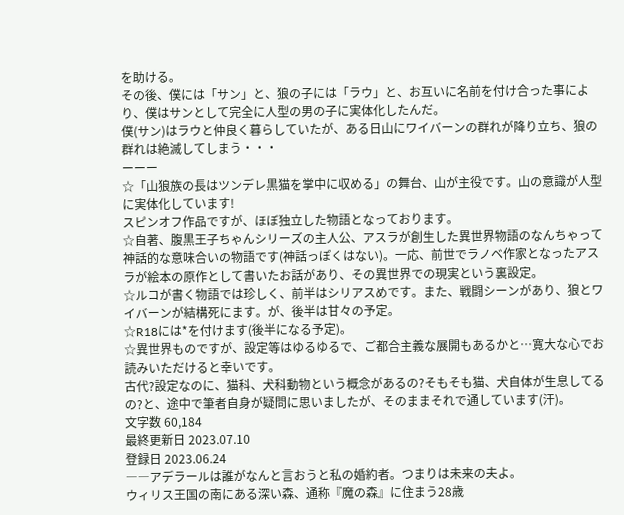を助ける。
その後、僕には「サン」と、狼の子には「ラウ」と、お互いに名前を付け合った事により、僕はサンとして完全に人型の男の子に実体化したんだ。
僕(サン)はラウと仲良く暮らしていたが、ある日山にワイバーンの群れが降り立ち、狼の群れは絶滅してしまう・・・
ーーー
☆「山狼族の長はツンデレ黒猫を掌中に収める」の舞台、山が主役です。山の意識が人型に実体化しています!
スピンオフ作品ですが、ほぼ独立した物語となっております。
☆自著、腹黒王子ちゃんシリーズの主人公、アスラが創生した異世界物語のなんちゃって神話的な意味合いの物語です(神話っぽくはない)。一応、前世でラノベ作家となったアスラが絵本の原作として書いたお話があり、その異世界での現実という裏設定。
☆ルコが書く物語では珍しく、前半はシリアスめです。また、戦闘シーンがあり、狼とワイバーンが結構死にます。が、後半は甘々の予定。
☆R18には*を付けます(後半になる予定)。
☆異世界ものですが、設定等はゆるゆるで、ご都合主義な展開もあるかと…寛大な心でお読みいただけると幸いです。
古代?設定なのに、猫科、犬科動物という概念があるの?そもそも猫、犬自体が生息してるの?と、途中で筆者自身が疑問に思いましたが、そのままそれで通しています(汗)。
文字数 60,184
最終更新日 2023.07.10
登録日 2023.06.24
――アデラールは誰がなんと言おうと私の婚約者。つまりは未来の夫よ。
ウィリス王国の南にある深い森、通称『魔の森』に住まう28歳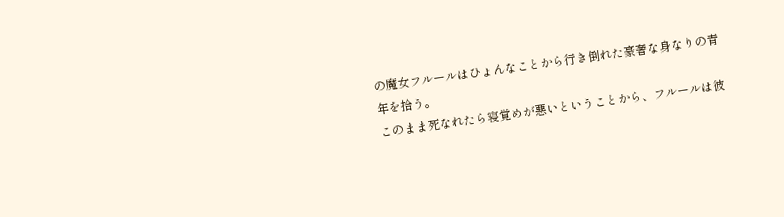の魔女フルールはひょんなことから行き倒れた豪奢な身なりの青年を拾う。
このまま死なれたら寝覚めが悪いということから、フルールは彼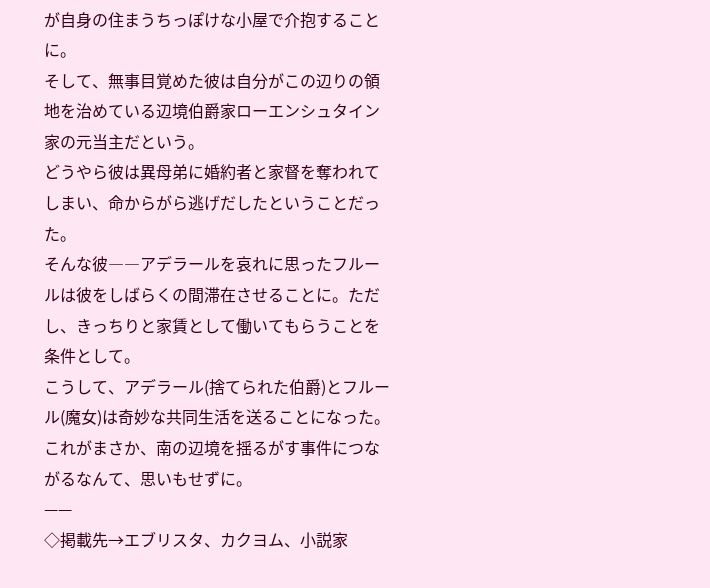が自身の住まうちっぽけな小屋で介抱することに。
そして、無事目覚めた彼は自分がこの辺りの領地を治めている辺境伯爵家ローエンシュタイン家の元当主だという。
どうやら彼は異母弟に婚約者と家督を奪われてしまい、命からがら逃げだしたということだった。
そんな彼――アデラールを哀れに思ったフルールは彼をしばらくの間滞在させることに。ただし、きっちりと家賃として働いてもらうことを条件として。
こうして、アデラール(捨てられた伯爵)とフルール(魔女)は奇妙な共同生活を送ることになった。
これがまさか、南の辺境を揺るがす事件につながるなんて、思いもせずに。
——
◇掲載先→エブリスタ、カクヨム、小説家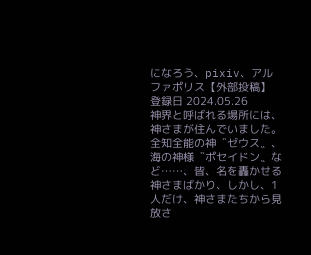になろう、pixiv、アルファポリス【外部投稿】
登録日 2024.05.26
神界と呼ばれる場所には、神さまが住んでいました。全知全能の神〝ゼウス〟、海の神様〝ポセイドン〟など……、皆、名を轟かせる神さまばかり、しかし、1人だけ、神さまたちから見放さ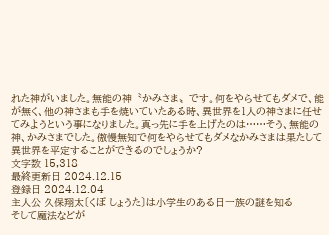れた神がいました。無能の神〝かみさま〟です。何をやらせてもダメで、能が無く、他の神さまも手を焼いていたある時、異世界を1人の神さまに任せてみようという事になりました。真っ先に手を上げたのは……そう、無能の神、かみさまでした。傲慢無知で何をやらせてもダメなかみさまは果たして異世界を平定することができるのでしょうか?
文字数 15,318
最終更新日 2024.12.15
登録日 2024.12.04
主人公 久保翔太〔くぼ しょうた〕は小学生のある日一族の謎を知る
そして魔法などが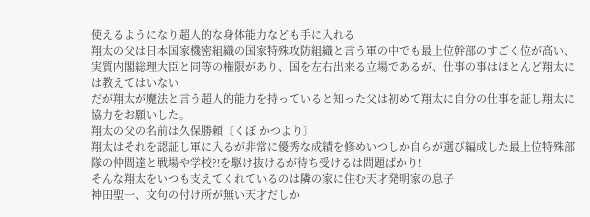使えるようになり超人的な身体能力なども手に入れる
翔太の父は日本国家機密組織の国家特殊攻防組織と言う軍の中でも最上位幹部のすごく位が高い、実質内閣総理大臣と同等の権限があり、国を左右出来る立場であるが、仕事の事はほとんど翔太には教えてはいない
だが翔太が魔法と言う超人的能力を持っていると知った父は初めて翔太に自分の仕事を証し翔太に協力をお願いした。
翔太の父の名前は久保勝頼〔くぼ かつより〕
翔太はそれを認証し軍に入るが非常に優秀な成績を修めいつしか自らが選び編成した最上位特殊部隊の仲間達と戦場や学校?!を駆け抜けるが待ち受けるは問題ばかり!
そんな翔太をいつも支えてくれているのは隣の家に住む天才発明家の息子
神田聖一、文句の付け所が無い天才だしか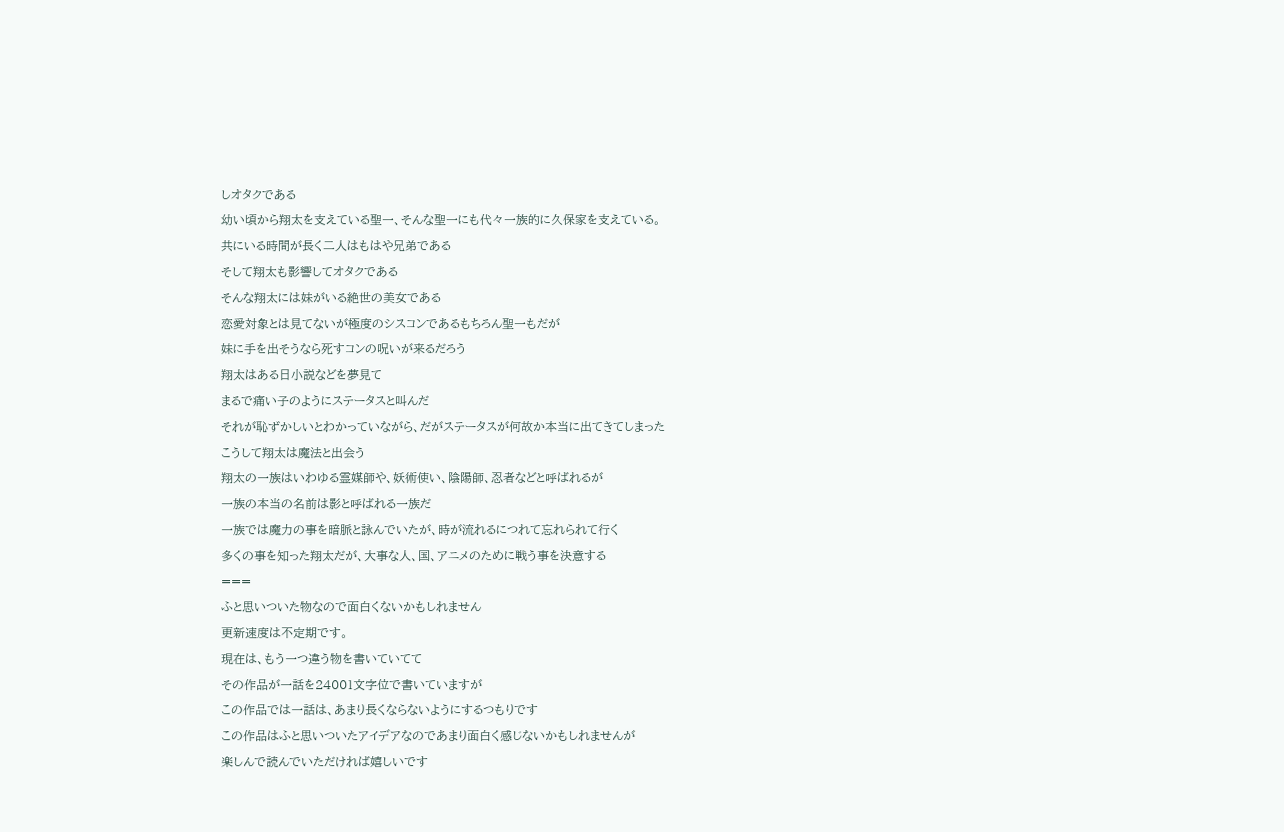しオタクである
幼い頃から翔太を支えている聖一、そんな聖一にも代々一族的に久保家を支えている。
共にいる時間が長く二人はもはや兄弟である
そして翔太も影響してオタクである
そんな翔太には妹がいる絶世の美女である
恋愛対象とは見てないが極度のシスコンであるもちろん聖一もだが
妹に手を出そうなら死すコンの呪いが来るだろう
翔太はある日小説などを夢見て
まるで痛い子のようにステータスと叫んだ
それが恥ずかしいとわかっていながら、だがステータスが何故か本当に出てきてしまった
こうして翔太は魔法と出会う
翔太の一族はいわゆる霊媒師や、妖術使い、陰陽師、忍者などと呼ばれるが
一族の本当の名前は影と呼ばれる一族だ
一族では魔力の事を暗脈と詠んでいたが、時が流れるにつれて忘れられて行く
多くの事を知った翔太だが、大事な人、国、アニメのために戦う事を決意する
===
ふと思いついた物なので面白くないかもしれません
更新速度は不定期です。
現在は、もう一つ違う物を書いていてて
その作品が一話を24001文字位で書いていますが
この作品では一話は、あまり長くならないようにするつもりです
この作品はふと思いついたアイデアなのであまり面白く感じないかもしれませんが
楽しんで読んでいただければ嬉しいです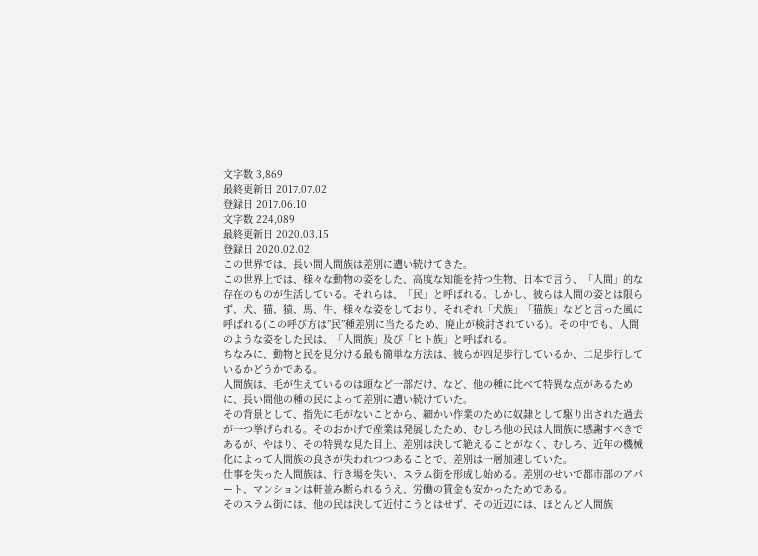文字数 3,869
最終更新日 2017.07.02
登録日 2017.06.10
文字数 224,089
最終更新日 2020.03.15
登録日 2020.02.02
この世界では、長い間人間族は差別に遭い続けてきた。
この世界上では、様々な動物の姿をした、高度な知能を持つ生物、日本で言う、「人間」的な存在のものが生活している。それらは、「民」と呼ばれる。しかし、彼らは人間の姿とは限らず、犬、猫、猿、馬、牛、様々な姿をしており、それぞれ「犬族」「猫族」などと言った風に呼ばれる(この呼び方は”民”種差別に当たるため、廃止が検討されている)。その中でも、人間のような姿をした民は、「人間族」及び「ヒト族」と呼ばれる。
ちなみに、動物と民を見分ける最も簡単な方法は、彼らが四足歩行しているか、二足歩行しているかどうかである。
人間族は、毛が生えているのは頭など一部だけ、など、他の種に比べて特異な点があるために、長い間他の種の民によって差別に遭い続けていた。
その背景として、指先に毛がないことから、細かい作業のために奴隷として駆り出された過去が一つ挙げられる。そのおかげで産業は発展したため、むしろ他の民は人間族に感謝すべきであるが、やはり、その特異な見た目上、差別は決して絶えることがなく、むしろ、近年の機械化によって人間族の良さが失われつつあることで、差別は一層加速していた。
仕事を失った人間族は、行き場を失い、スラム街を形成し始める。差別のせいで都市部のアパート、マンションは軒並み断られるうえ、労働の賃金も安かったためである。
そのスラム街には、他の民は決して近付こうとはせず、その近辺には、ほとんど人間族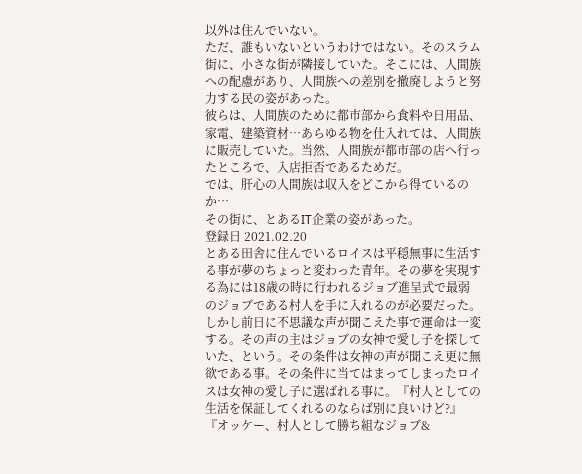以外は住んでいない。
ただ、誰もいないというわけではない。そのスラム街に、小さな街が隣接していた。そこには、人間族への配慮があり、人間族への差別を撤廃しようと努力する民の姿があった。
彼らは、人間族のために都市部から食料や日用品、家電、建築資材…あらゆる物を仕入れては、人間族に販売していた。当然、人間族が都市部の店へ行ったところで、入店拒否であるためだ。
では、肝心の人間族は収入をどこから得ているのか…
その街に、とあるIT企業の姿があった。
登録日 2021.02.20
とある田舎に住んでいるロイスは平穏無事に生活する事が夢のちょっと変わった青年。その夢を実現する為には18歳の時に行われるジョブ進呈式で最弱のジョブである村人を手に入れるのが必要だった。しかし前日に不思議な声が聞こえた事で運命は一変する。その声の主はジョブの女神で愛し子を探していた、という。その条件は女神の声が聞こえ更に無欲である事。その条件に当てはまってしまったロイスは女神の愛し子に選ばれる事に。『村人としての生活を保証してくれるのならば別に良いけど?』『オッケー、村人として勝ち組なジョブ&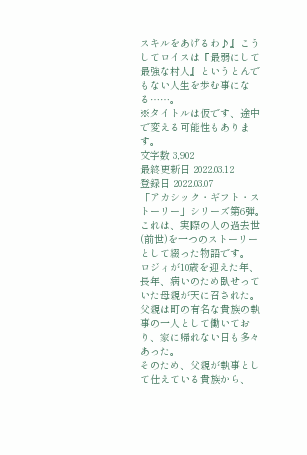スキルをあげるわ♪』こうしてロイスは『最弱にして最強な村人』というとんでもない人生を歩む事になる……。
※タイトルは仮です、途中で変える可能性もあります。
文字数 3,902
最終更新日 2022.03.12
登録日 2022.03.07
「アカシック・ギフト・ストーリー」シリーズ第6弾。
これは、実際の人の過去世(前世)を一つのストーリーとして綴った物語です。
ロジィが10歳を迎えた年、長年、病いのため臥せっていた母親が天に召された。
父親は町の有名な貴族の執事の一人として働いており、家に帰れない日も多々あった。
そのため、父親が執事として仕えている貴族から、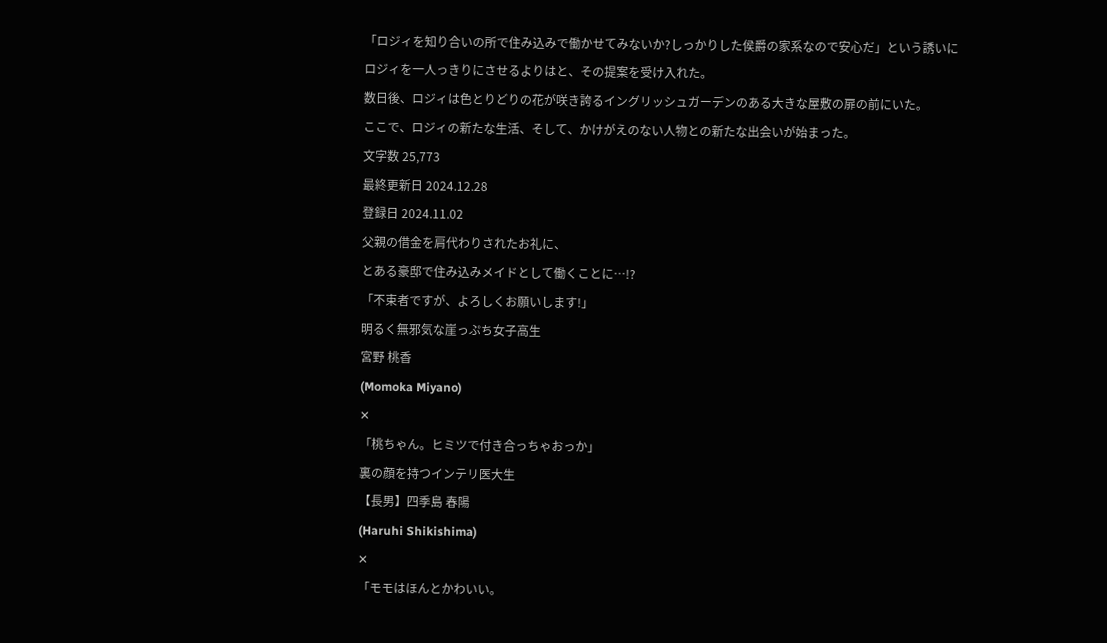「ロジィを知り合いの所で住み込みで働かせてみないか?しっかりした侯爵の家系なので安心だ」という誘いにロジィを一人っきりにさせるよりはと、その提案を受け入れた。
数日後、ロジィは色とりどりの花が咲き誇るイングリッシュガーデンのある大きな屋敷の扉の前にいた。
ここで、ロジィの新たな生活、そして、かけがえのない人物との新たな出会いが始まった。
文字数 25,773
最終更新日 2024.12.28
登録日 2024.11.02
父親の借金を肩代わりされたお礼に、
とある豪邸で住み込みメイドとして働くことに…!?
「不束者ですが、よろしくお願いします!」
明るく無邪気な崖っぷち女子高生
宮野 桃香
(Momoka Miyano)
✕
「桃ちゃん。ヒミツで付き合っちゃおっか」
裏の顔を持つインテリ医大生
【長男】四季島 春陽
(Haruhi Shikishima)
✕
「モモはほんとかわいい。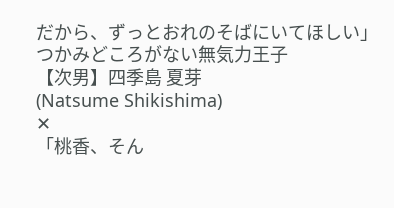だから、ずっとおれのそばにいてほしい」
つかみどころがない無気力王子
【次男】四季島 夏芽
(Natsume Shikishima)
✕
「桃香、そん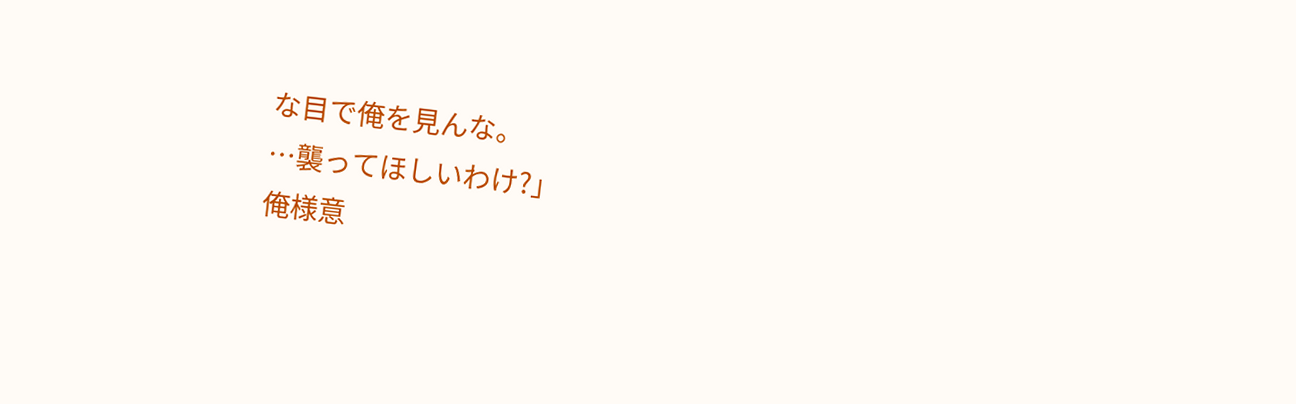な目で俺を見んな。
…襲ってほしいわけ?」
俺様意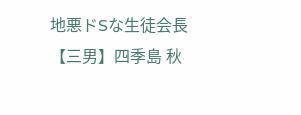地悪ドSな生徒会長
【三男】四季島 秋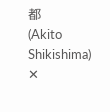都
(Akito Shikishima)
✕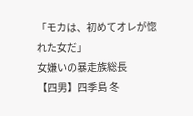「モカは、初めてオレが惚れた女だ」
女嫌いの暴走族総長
【四男】四季島 冬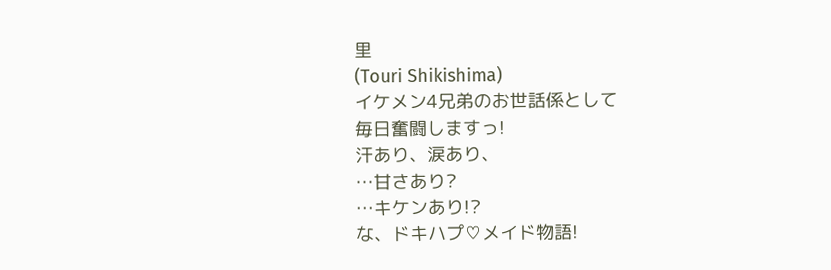里
(Touri Shikishima)
イケメン4兄弟のお世話係として
毎日奮闘しますっ!
汗あり、涙あり、
…甘さあり?
…キケンあり!?
な、ドキハプ♡メイド物語!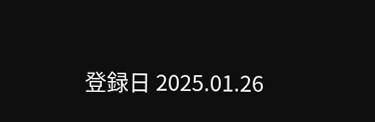登録日 2025.01.26